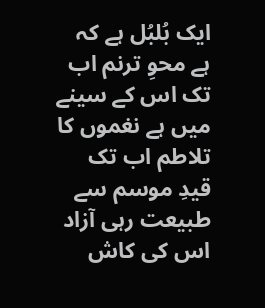ایک بُلبُل ہے کہ ہے محوِ ترنم اب تک اس کے سینے میں ہے نغموں کا تلاطم اب تک قیدِ موسم سے طبیعت رہی آزاد اس کی کاش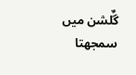گٌلشن میں سمجھتا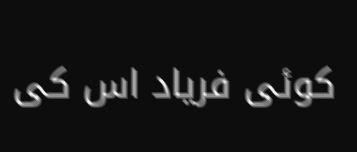کوئی فریاد اس کی